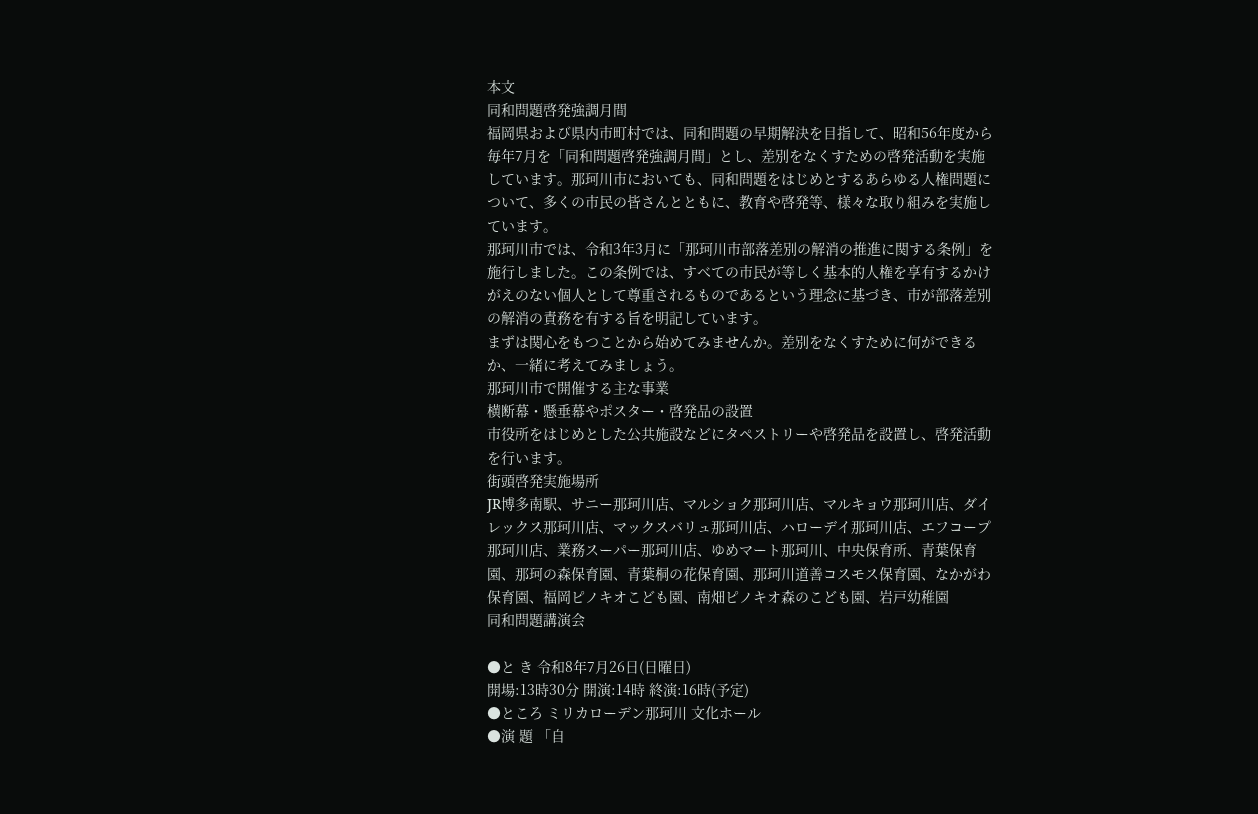本文
同和問題啓発強調月間
福岡県および県内市町村では、同和問題の早期解決を目指して、昭和56年度から毎年7月を「同和問題啓発強調月間」とし、差別をなくすための啓発活動を実施しています。那珂川市においても、同和問題をはじめとするあらゆる人権問題について、多くの市民の皆さんとともに、教育や啓発等、様々な取り組みを実施しています。
那珂川市では、令和3年3月に「那珂川市部落差別の解消の推進に関する条例」を施行しました。この条例では、すべての市民が等しく基本的人権を享有するかけがえのない個人として尊重されるものであるという理念に基づき、市が部落差別の解消の責務を有する旨を明記しています。
まずは関心をもつことから始めてみませんか。差別をなくすために何ができるか、一緒に考えてみましょう。
那珂川市で開催する主な事業
横断幕・懸垂幕やポスター・啓発品の設置
市役所をはじめとした公共施設などにタペストリーや啓発品を設置し、啓発活動を行います。
街頭啓発実施場所
JR博多南駅、サニー那珂川店、マルショク那珂川店、マルキョウ那珂川店、ダイレックス那珂川店、マックスバリュ那珂川店、ハローデイ那珂川店、エフコープ那珂川店、業務スーパー那珂川店、ゆめマート那珂川、中央保育所、青葉保育園、那珂の森保育園、青葉桐の花保育園、那珂川道善コスモス保育園、なかがわ保育園、福岡ピノキオこども園、南畑ピノキオ森のこども園、岩戸幼稚園
同和問題講演会

●と き 令和8年7月26日(日曜日)
開場:13時30分 開演:14時 終演:16時(予定)
●ところ ミリカローデン那珂川 文化ホール
●演 題 「自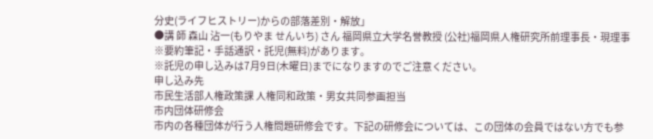分史(ライフヒストリー)からの部落差別・解放」
●講 師 森山 沾一(もりやま せんいち) さん 福岡県立大学名誉教授 (公社)福岡県人権研究所前理事長・現理事
※要約筆記・手話通訳・託児(無料)があります。
※託児の申し込みは7月9日(木曜日)までになりますのでご注意ください。
申し込み先
市民生活部人権政策課 人権同和政策・男女共同参画担当
市内団体研修会
市内の各種団体が行う人権問題研修会です。下記の研修会については、この団体の会員ではない方でも参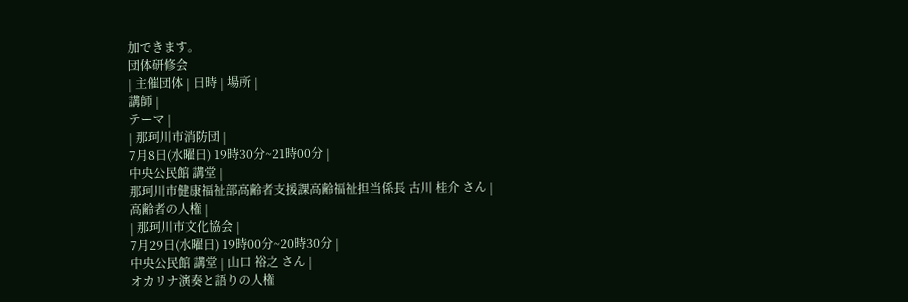加できます。
団体研修会
| 主催団体 | 日時 | 場所 |
講師 |
テーマ |
| 那珂川市消防団 |
7月8日(水曜日) 19時30分~21時00分 |
中央公民館 講堂 |
那珂川市健康福祉部高齢者支援課高齢福祉担当係長 古川 桂介 さん |
高齢者の人権 |
| 那珂川市文化協会 |
7月29日(水曜日) 19時00分~20時30分 |
中央公民館 講堂 | 山口 裕之 さん |
オカリナ演奏と語りの人権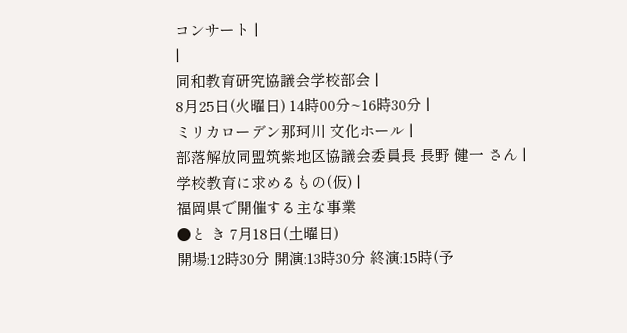コンサート |
|
同和教育研究協議会学校部会 |
8月25日(火曜日) 14時00分~16時30分 |
ミリカローデン那珂川 文化ホール |
部落解放同盟筑紫地区協議会委員長 長野 健一 さん |
学校教育に求めるもの(仮) |
福岡県で開催する主な事業
●と き 7月18日(土曜日)
開場:12時30分 開演:13時30分 終演:15時(予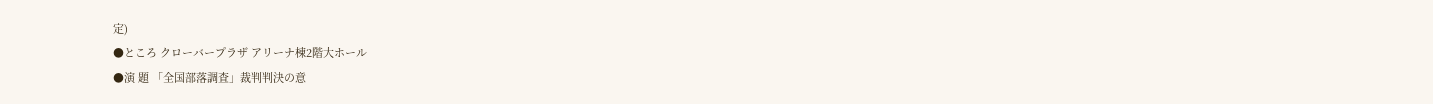定)
●ところ クローバープラザ アリーナ棟2階大ホール
●演 題 「全国部落調査」裁判判決の意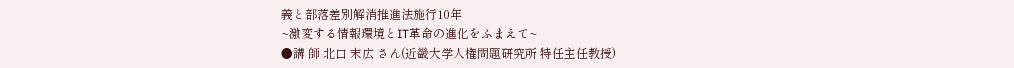義と部落差別解消推進法施行10年
~激変する情報環境とIT革命の進化をふまえて~
●講 師 北口 末広 さん(近畿大学人権問題研究所 特任主任教授)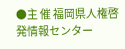●主 催 福岡県人権啓発情報センター